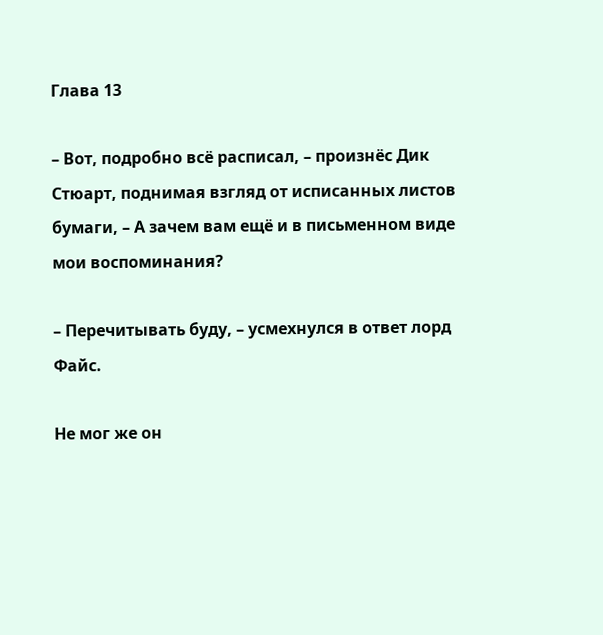Глава 13

– Вот, подробно всё расписал, – произнёс Дик Стюарт, поднимая взгляд от исписанных листов бумаги, – А зачем вам ещё и в письменном виде мои воспоминания?

– Перечитывать буду, – усмехнулся в ответ лорд Файс.

Не мог же он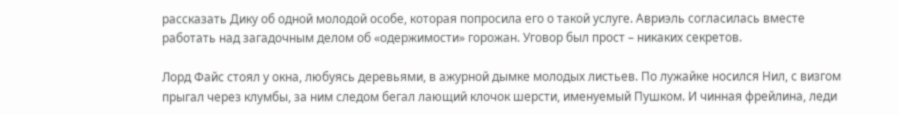рассказать Дику об одной молодой особе, которая попросила его о такой услуге. Авриэль согласилась вместе работать над загадочным делом об «одержимости» горожан. Уговор был прост – никаких секретов.

Лорд Файс стоял у окна, любуясь деревьями, в ажурной дымке молодых листьев. По лужайке носился Нил, с визгом прыгал через клумбы, за ним следом бегал лающий клочок шерсти, именуемый Пушком. И чинная фрейлина, леди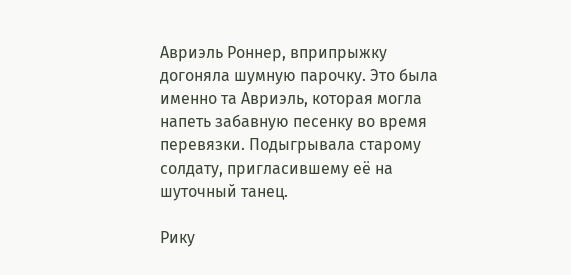Авриэль Роннер, вприпрыжку догоняла шумную парочку. Это была именно та Авриэль, которая могла напеть забавную песенку во время перевязки. Подыгрывала старому солдату, пригласившему её на шуточный танец.

Рику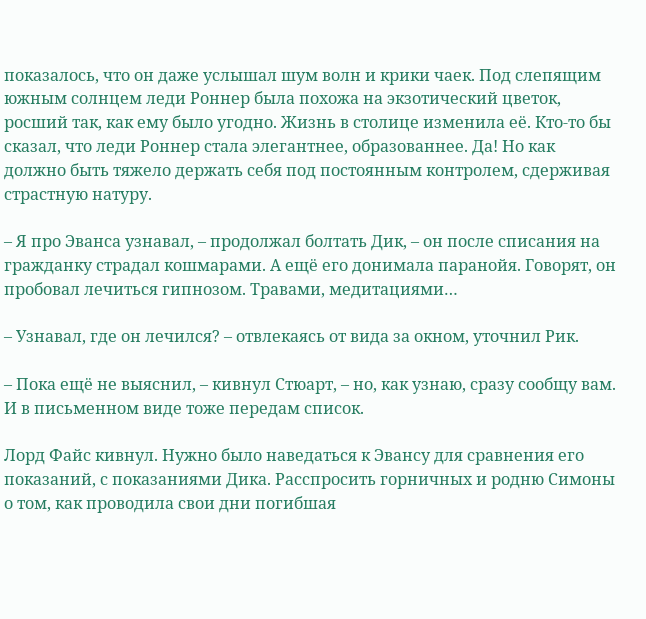показалось, что он даже услышал шум волн и крики чаек. Под слепящим южным солнцем леди Роннер была похожа на экзотический цветок, росший так, как ему было угодно. Жизнь в столице изменила её. Кто-то бы сказал, что леди Роннер стала элегантнее, образованнее. Да! Но как должно быть тяжело держать себя под постоянным контролем, сдерживая страстную натуру.

– Я про Эванса узнавал, – продолжал болтать Дик, – он после списания на гражданку страдал кошмарами. А ещё его донимала паранойя. Говорят, он пробовал лечиться гипнозом. Травами, медитациями…

– Узнавал, где он лечился? – отвлекаясь от вида за окном, уточнил Рик.

– Пока ещё не выяснил, – кивнул Стюарт, – но, как узнаю, сразу сообщу вам. И в письменном виде тоже передам список.

Лорд Файс кивнул. Нужно было наведаться к Эвансу для сравнения его показаний, с показаниями Дика. Расспросить горничных и родню Симоны о том, как проводила свои дни погибшая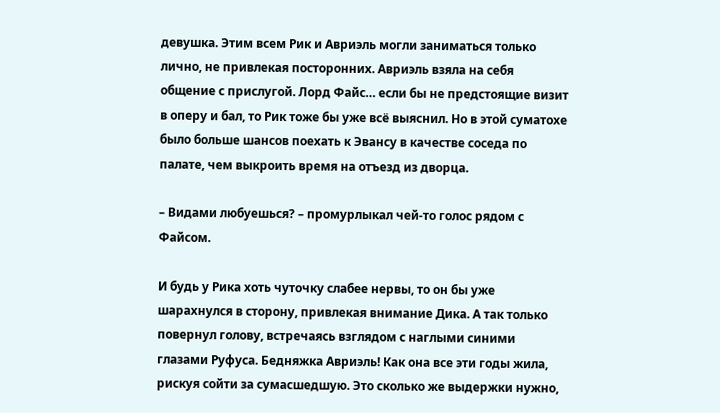девушка. Этим всем Рик и Авриэль могли заниматься только лично, не привлекая посторонних. Авриэль взяла на себя общение с прислугой. Лорд Файс… если бы не предстоящие визит в оперу и бал, то Рик тоже бы уже всё выяснил. Но в этой суматохе было больше шансов поехать к Эвансу в качестве соседа по палате, чем выкроить время на отъезд из дворца.

– Видами любуешься? – промурлыкал чей-то голос рядом с Файсом.

И будь у Рика хоть чуточку слабее нервы, то он бы уже шарахнулся в сторону, привлекая внимание Дика. А так только повернул голову, встречаясь взглядом с наглыми синими глазами Руфуса. Бедняжка Авриэль! Как она все эти годы жила, рискуя сойти за сумасшедшую. Это сколько же выдержки нужно,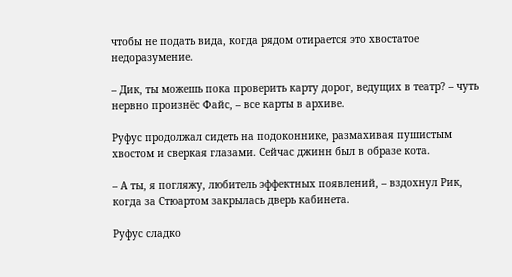чтобы не подать вида, когда рядом отирается это хвостатое недоразумение.

– Дик, ты можешь пока проверить карту дорог, ведущих в театр? – чуть нервно произнёс Файс, – все карты в архиве.

Руфус продолжал сидеть на подоконнике, размахивая пушистым хвостом и сверкая глазами. Сейчас джинн был в образе кота.

– А ты, я погляжу, любитель эффектных появлений, – вздохнул Рик, когда за Стюартом закрылась дверь кабинета.

Руфус сладко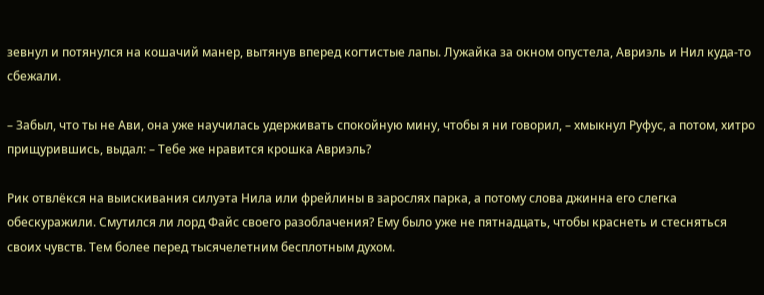зевнул и потянулся на кошачий манер, вытянув вперед когтистые лапы. Лужайка за окном опустела, Авриэль и Нил куда-то сбежали.

– Забыл, что ты не Ави, она уже научилась удерживать спокойную мину, чтобы я ни говорил, – хмыкнул Руфус, а потом, хитро прищурившись, выдал: – Тебе же нравится крошка Авриэль?

Рик отвлёкся на выискивания силуэта Нила или фрейлины в зарослях парка, а потому слова джинна его слегка обескуражили. Смутился ли лорд Файс своего разоблачения? Ему было уже не пятнадцать, чтобы краснеть и стесняться своих чувств. Тем более перед тысячелетним бесплотным духом.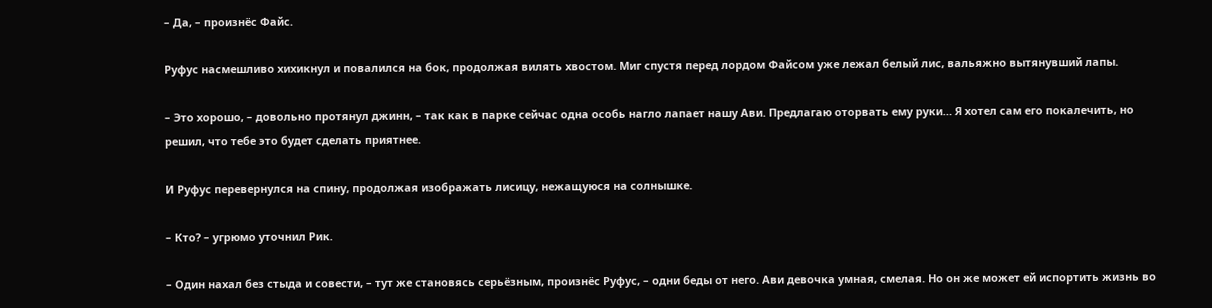– Да, – произнёс Файс.

Руфус насмешливо хихикнул и повалился на бок, продолжая вилять хвостом. Миг спустя перед лордом Файсом уже лежал белый лис, вальяжно вытянувший лапы.

– Это хорошо, – довольно протянул джинн, – так как в парке сейчас одна особь нагло лапает нашу Ави. Предлагаю оторвать ему руки… Я хотел сам его покалечить, но решил, что тебе это будет сделать приятнее.

И Руфус перевернулся на спину, продолжая изображать лисицу, нежащуюся на солнышке.

– Кто? – угрюмо уточнил Рик.

– Один нахал без стыда и совести, – тут же становясь серьёзным, произнёс Руфус, – одни беды от него. Ави девочка умная, смелая. Но он же может ей испортить жизнь во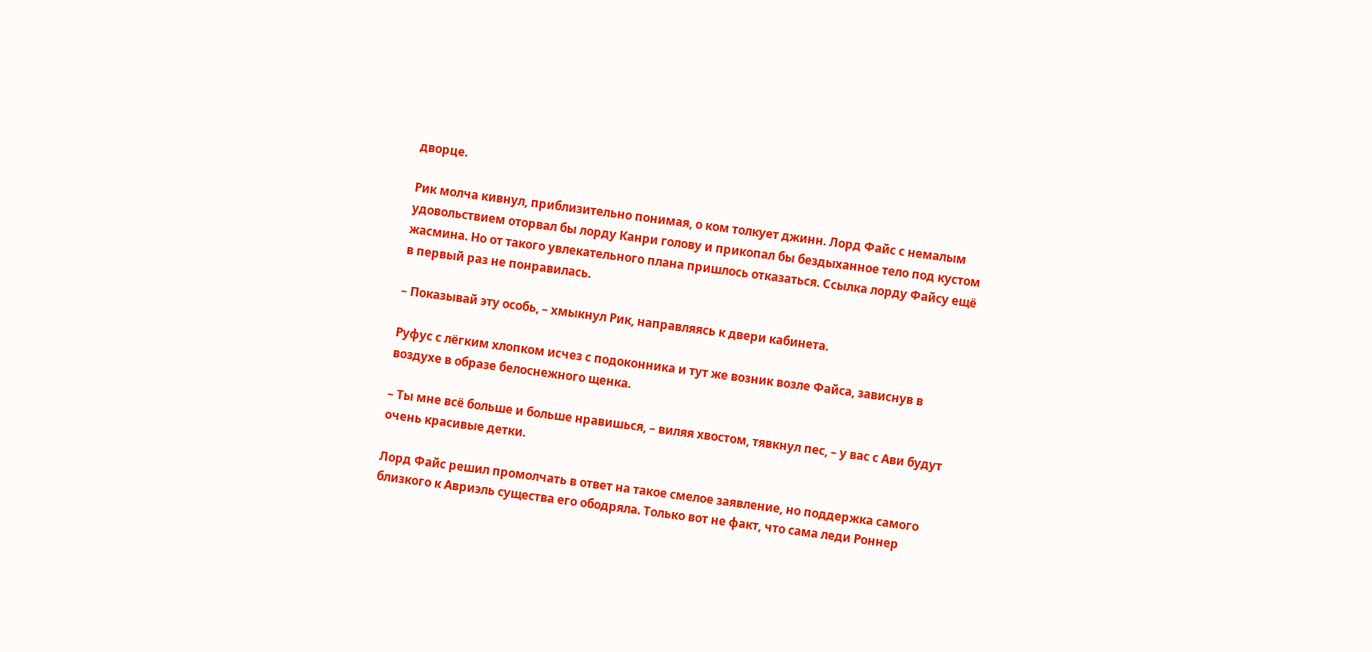дворце.

Рик молча кивнул, приблизительно понимая, о ком толкует джинн. Лорд Файс с немалым удовольствием оторвал бы лорду Канри голову и прикопал бы бездыханное тело под кустом жасмина. Но от такого увлекательного плана пришлось отказаться. Ссылка лорду Файсу ещё в первый раз не понравилась.

– Показывай эту особь, – хмыкнул Рик, направляясь к двери кабинета.

Руфус с лёгким хлопком исчез с подоконника и тут же возник возле Файса, зависнув в воздухе в образе белоснежного щенка.

– Ты мне всё больше и больше нравишься, – виляя хвостом, тявкнул пес, – у вас с Ави будут очень красивые детки.

Лорд Файс решил промолчать в ответ на такое смелое заявление, но поддержка самого близкого к Авриэль существа его ободряла. Только вот не факт, что сама леди Роннер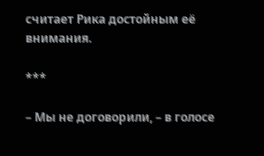считает Рика достойным её внимания.

***

– Мы не договорили, – в голосе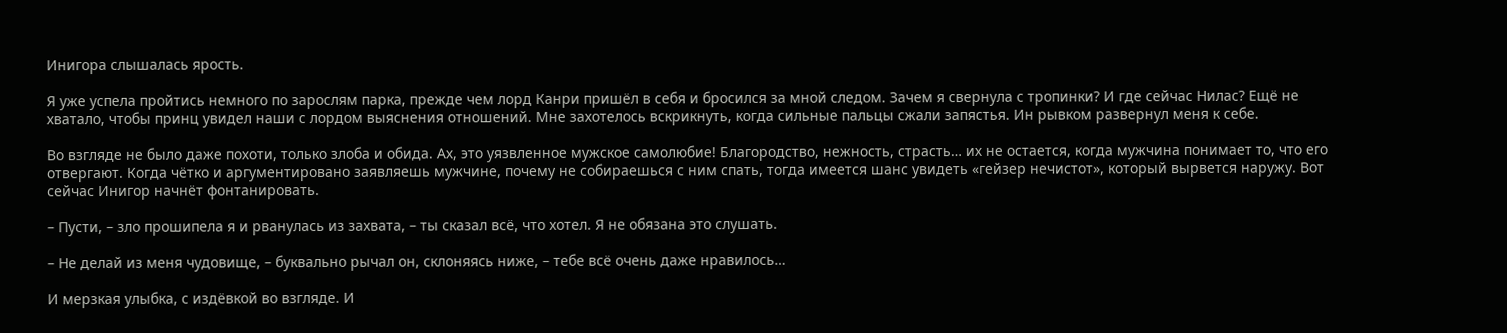Инигора слышалась ярость.

Я уже успела пройтись немного по зарослям парка, прежде чем лорд Канри пришёл в себя и бросился за мной следом. Зачем я свернула с тропинки? И где сейчас Нилас? Ещё не хватало, чтобы принц увидел наши с лордом выяснения отношений. Мне захотелось вскрикнуть, когда сильные пальцы сжали запястья. Ин рывком развернул меня к себе.

Во взгляде не было даже похоти, только злоба и обида. Ах, это уязвленное мужское самолюбие! Благородство, нежность, страсть… их не остается, когда мужчина понимает то, что его отвергают. Когда чётко и аргументировано заявляешь мужчине, почему не собираешься с ним спать, тогда имеется шанс увидеть «гейзер нечистот», который вырвется наружу. Вот сейчас Инигор начнёт фонтанировать.

– Пусти, – зло прошипела я и рванулась из захвата, – ты сказал всё, что хотел. Я не обязана это слушать.

– Не делай из меня чудовище, – буквально рычал он, склоняясь ниже, – тебе всё очень даже нравилось…

И мерзкая улыбка, с издёвкой во взгляде. И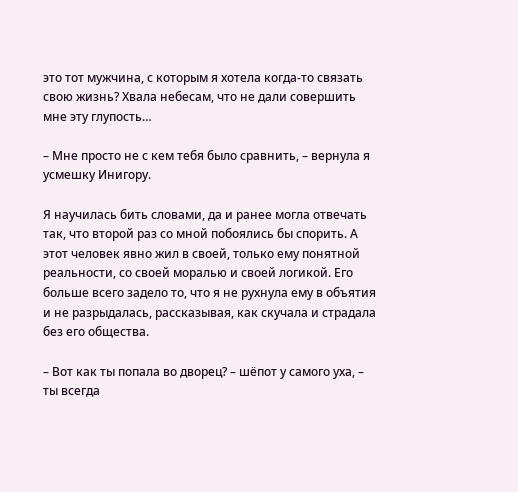это тот мужчина, с которым я хотела когда-то связать свою жизнь? Хвала небесам, что не дали совершить мне эту глупость…

– Мне просто не с кем тебя было сравнить, – вернула я усмешку Инигору.

Я научилась бить словами, да и ранее могла отвечать так, что второй раз со мной побоялись бы спорить. А этот человек явно жил в своей, только ему понятной реальности, со своей моралью и своей логикой. Его больше всего задело то, что я не рухнула ему в объятия и не разрыдалась, рассказывая, как скучала и страдала без его общества.

– Вот как ты попала во дворец? – шёпот у самого уха, – ты всегда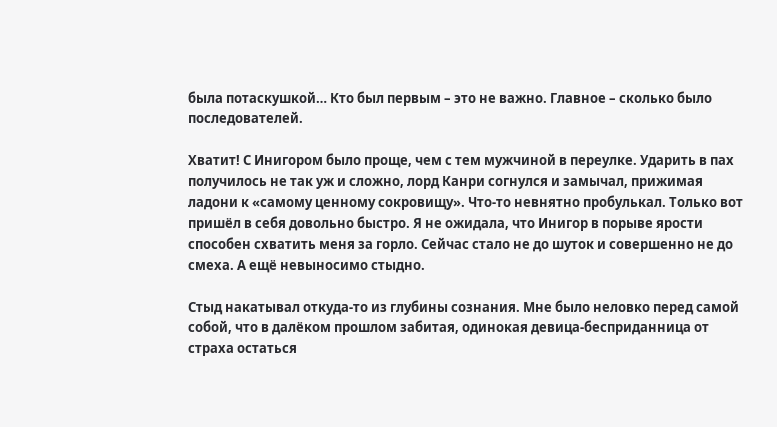была потаскушкой… Кто был первым – это не важно. Главное – сколько было последователей.

Хватит! С Инигором было проще, чем с тем мужчиной в переулке. Ударить в пах получилось не так уж и сложно, лорд Канри согнулся и замычал, прижимая ладони к «самому ценному сокровищу». Что-то невнятно пробулькал. Только вот пришёл в себя довольно быстро. Я не ожидала, что Инигор в порыве ярости способен схватить меня за горло. Сейчас стало не до шуток и совершенно не до смеха. А ещё невыносимо стыдно.

Стыд накатывал откуда-то из глубины сознания. Мне было неловко перед самой собой, что в далёком прошлом забитая, одинокая девица-бесприданница от страха остаться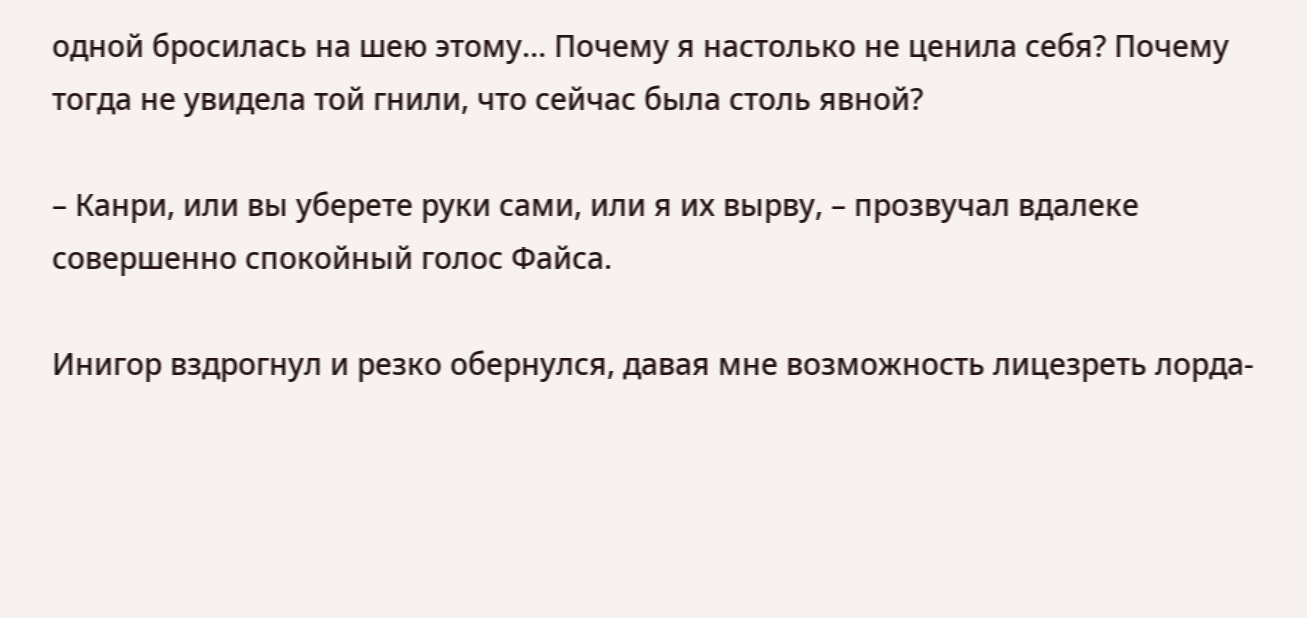одной бросилась на шею этому… Почему я настолько не ценила себя? Почему тогда не увидела той гнили, что сейчас была столь явной?

– Канри, или вы уберете руки сами, или я их вырву, – прозвучал вдалеке совершенно спокойный голос Файса.

Инигор вздрогнул и резко обернулся, давая мне возможность лицезреть лорда-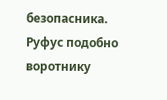безопасника. Руфус подобно воротнику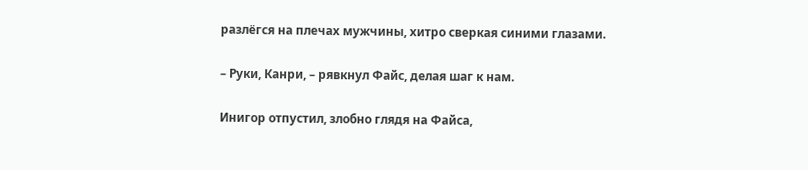разлёгся на плечах мужчины, хитро сверкая синими глазами.

– Руки, Канри, – рявкнул Файс, делая шаг к нам.

Инигор отпустил, злобно глядя на Файса,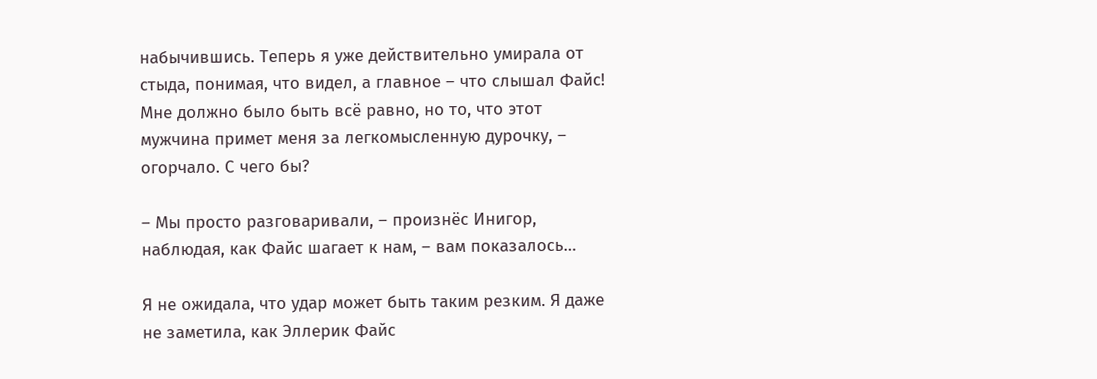набычившись. Теперь я уже действительно умирала от стыда, понимая, что видел, а главное – что слышал Файс! Мне должно было быть всё равно, но то, что этот мужчина примет меня за легкомысленную дурочку, – огорчало. С чего бы?

– Мы просто разговаривали, – произнёс Инигор, наблюдая, как Файс шагает к нам, – вам показалось…

Я не ожидала, что удар может быть таким резким. Я даже не заметила, как Эллерик Файс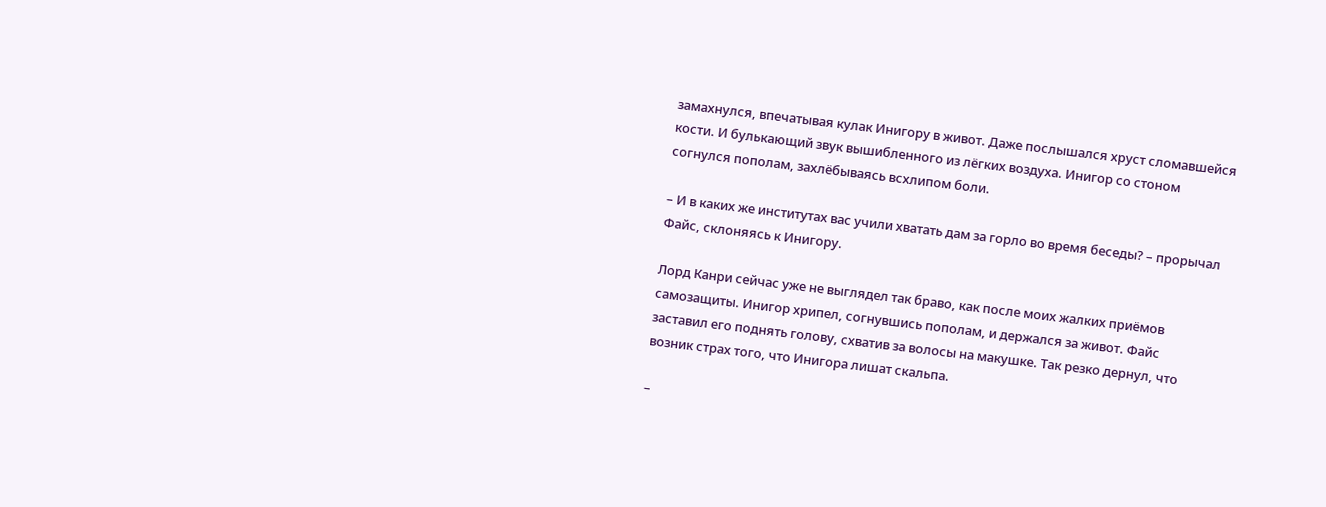замахнулся, впечатывая кулак Инигору в живот. Даже послышался хруст сломавшейся кости. И булькающий звук вышибленного из лёгких воздуха. Инигор со стоном согнулся пополам, захлёбываясь всхлипом боли.

– И в каких же институтах вас учили хватать дам за горло во время беседы? – прорычал Файс, склоняясь к Инигору.

Лорд Канри сейчас уже не выглядел так браво, как после моих жалких приёмов самозащиты. Инигор хрипел, согнувшись пополам, и держался за живот. Файс заставил его поднять голову, схватив за волосы на макушке. Так резко дернул, что возник страх того, что Инигора лишат скальпа.

–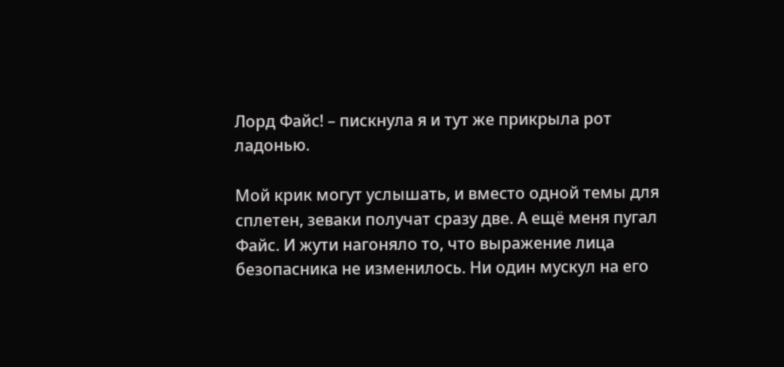Лорд Файс! – пискнула я и тут же прикрыла рот ладонью.

Мой крик могут услышать, и вместо одной темы для сплетен, зеваки получат сразу две. А ещё меня пугал Файс. И жути нагоняло то, что выражение лица безопасника не изменилось. Ни один мускул на его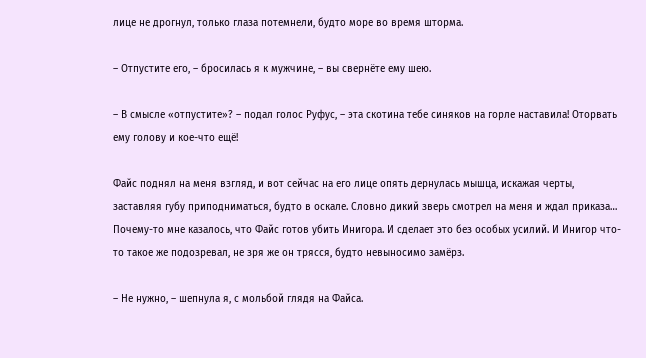лице не дрогнул, только глаза потемнели, будто море во время шторма.

– Отпустите его, – бросилась я к мужчине, – вы свернёте ему шею.

– В смысле «отпустите»? – подал голос Руфус, – эта скотина тебе синяков на горле наставила! Оторвать ему голову и кое-что ещё!

Файс поднял на меня взгляд, и вот сейчас на его лице опять дернулась мышца, искажая черты, заставляя губу приподниматься, будто в оскале. Словно дикий зверь смотрел на меня и ждал приказа… Почему-то мне казалось, что Файс готов убить Инигора. И сделает это без особых усилий. И Инигор что-то такое же подозревал, не зря же он трясся, будто невыносимо замёрз.

– Не нужно, – шепнула я, с мольбой глядя на Файса.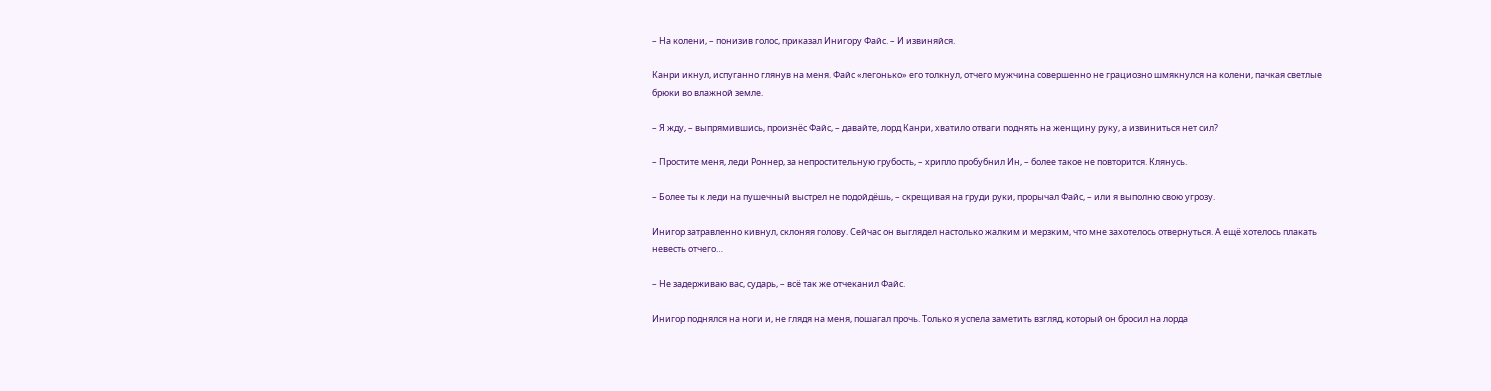– На колени, – понизив голос, приказал Инигору Файс. – И извиняйся.

Канри икнул, испуганно глянув на меня. Файс «легонько» его толкнул, отчего мужчина совершенно не грациозно шмякнулся на колени, пачкая светлые брюки во влажной земле.

– Я жду, – выпрямившись, произнёс Файс, – давайте, лорд Канри, хватило отваги поднять на женщину руку, а извиниться нет сил?

– Простите меня, леди Роннер, за непростительную грубость, – хрипло пробубнил Ин, – более такое не повторится. Клянусь.

– Более ты к леди на пушечный выстрел не подойдёшь, – скрещивая на груди руки, прорычал Файс, – или я выполню свою угрозу.

Инигор затравленно кивнул, склоняя голову. Сейчас он выглядел настолько жалким и мерзким, что мне захотелось отвернуться. А ещё хотелось плакать невесть отчего…

– Не задерживаю вас, сударь, – всё так же отчеканил Файс.

Инигор поднялся на ноги и, не глядя на меня, пошагал прочь. Только я успела заметить взгляд, который он бросил на лорда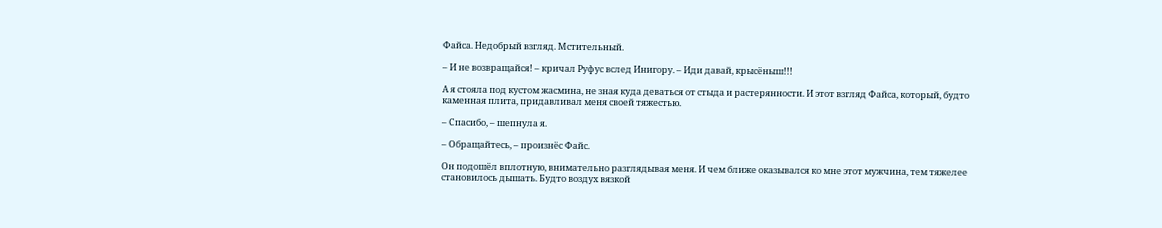Файса. Недобрый взгляд. Мстительный.

– И не возвращайся! – кричал Руфус вслед Инигору. – Иди давай, крысёныш!!!

А я стояла под кустом жасмина, не зная куда деваться от стыда и растерянности. И этот взгляд Файса, который, будто каменная плита, придавливал меня своей тяжестью.

– Спасибо, – шепнула я.

– Обращайтесь, – произнёс Файс.

Он подошёл вплотную, внимательно разглядывая меня. И чем ближе оказывался ко мне этот мужчина, тем тяжелее становилось дышать. Будто воздух вязкой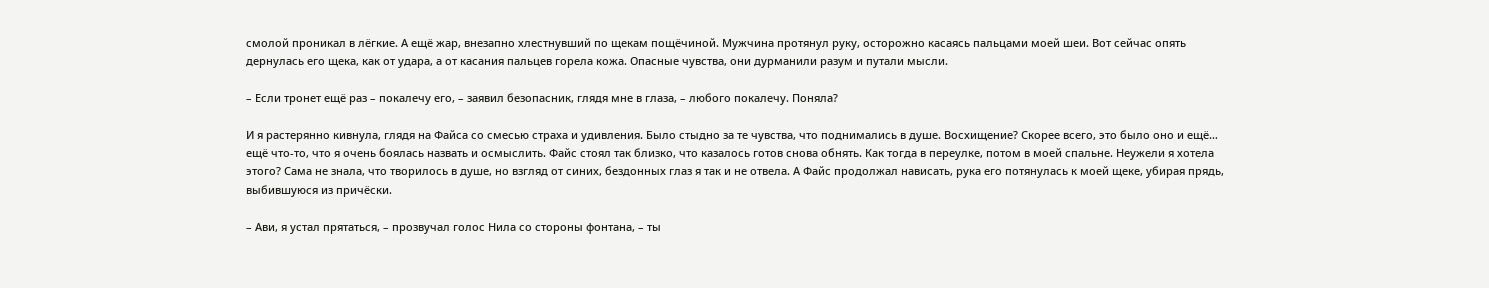смолой проникал в лёгкие. А ещё жар, внезапно хлестнувший по щекам пощёчиной. Мужчина протянул руку, осторожно касаясь пальцами моей шеи. Вот сейчас опять дернулась его щека, как от удара, а от касания пальцев горела кожа. Опасные чувства, они дурманили разум и путали мысли.

– Если тронет ещё раз – покалечу его, – заявил безопасник, глядя мне в глаза, – любого покалечу. Поняла?

И я растерянно кивнула, глядя на Файса со смесью страха и удивления. Было стыдно за те чувства, что поднимались в душе. Восхищение? Скорее всего, это было оно и ещё… ещё что-то, что я очень боялась назвать и осмыслить. Файс стоял так близко, что казалось готов снова обнять. Как тогда в переулке, потом в моей спальне. Неужели я хотела этого? Сама не знала, что творилось в душе, но взгляд от синих, бездонных глаз я так и не отвела. А Файс продолжал нависать, рука его потянулась к моей щеке, убирая прядь, выбившуюся из причёски.

– Ави, я устал прятаться, – прозвучал голос Нила со стороны фонтана, – ты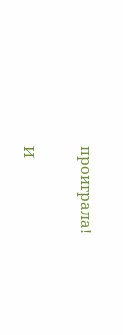проиграла!

И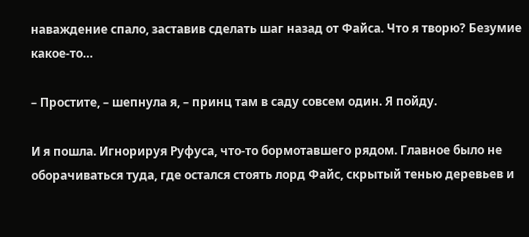наваждение спало, заставив сделать шаг назад от Файса. Что я творю? Безумие какое-то…

– Простите, – шепнула я, – принц там в саду совсем один. Я пойду.

И я пошла. Игнорируя Руфуса, что-то бормотавшего рядом. Главное было не оборачиваться туда, где остался стоять лорд Файс, скрытый тенью деревьев и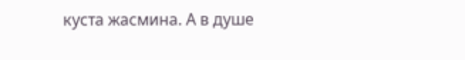куста жасмина. А в душе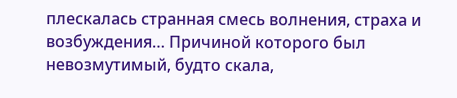плескалась странная смесь волнения, страха и возбуждения… Причиной которого был невозмутимый, будто скала,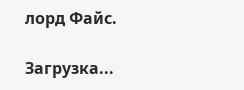лорд Файс.

Загрузка...